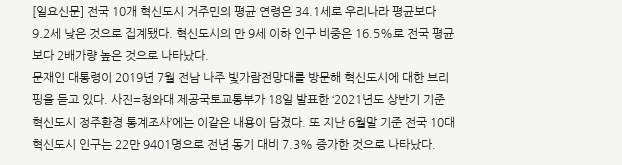[일요신문] 전국 10개 혁신도시 거주민의 평균 연령은 34.1세로 우리나라 평균보다 9.2세 낮은 것으로 집계됐다. 혁신도시의 만 9세 이하 인구 비중은 16.5%로 전국 평균 보다 2배가량 높은 것으로 나타났다.
문재인 대통령이 2019년 7월 전남 나주 빛가람전망대를 방문해 혁신도시에 대한 브리핑을 듣고 있다. 사진=청와대 제공국토교통부가 18일 발표한 ‘2021년도 상반기 기준 혁신도시 정주환경 통계조사’에는 이같은 내용이 담겼다. 또 지난 6월말 기준 전국 10대 혁신도시 인구는 22만 9401명으로 전년 동기 대비 7.3% 증가한 것으로 나타났다.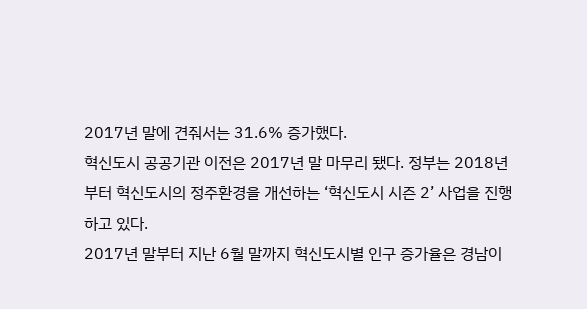2017년 말에 견줘서는 31.6% 증가했다.
혁신도시 공공기관 이전은 2017년 말 마무리 됐다. 정부는 2018년부터 혁신도시의 정주환경을 개선하는 ‘혁신도시 시즌 2’ 사업을 진행하고 있다.
2017년 말부터 지난 6월 말까지 혁신도시별 인구 증가율은 경남이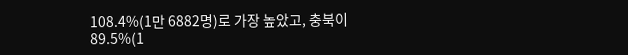108.4%(1만 6882명)로 가장 높았고, 충북이 89.5%(1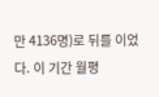만 4136명)로 뒤를 이었다. 이 기간 월평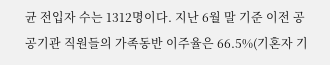균 전입자 수는 1312명이다. 지난 6월 말 기준 이전 공공기관 직원들의 가족동반 이주율은 66.5%(기혼자 기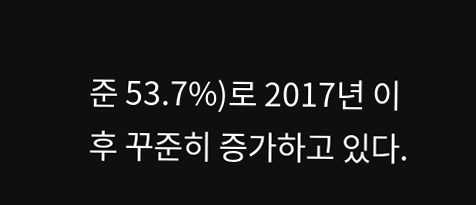준 53.7%)로 2017년 이후 꾸준히 증가하고 있다.